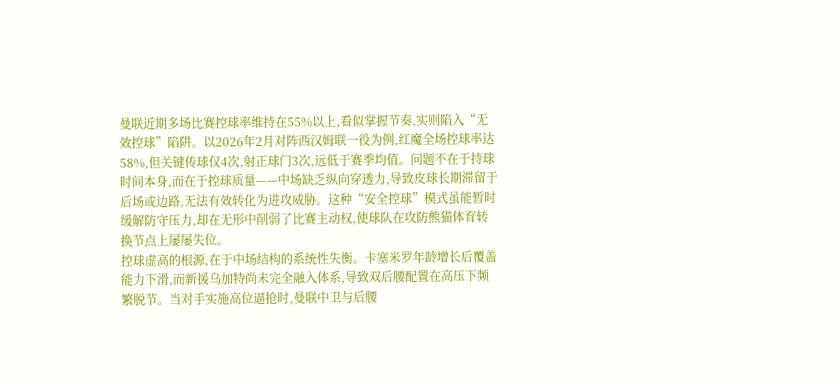曼联近期多场比赛控球率维持在55%以上,看似掌握节奏,实则陷入“无效控球”陷阱。以2026年2月对阵西汉姆联一役为例,红魔全场控球率达58%,但关键传球仅4次,射正球门3次,远低于赛季均值。问题不在于持球时间本身,而在于控球质量——中场缺乏纵向穿透力,导致皮球长期滞留于后场或边路,无法有效转化为进攻威胁。这种“安全控球”模式虽能暂时缓解防守压力,却在无形中削弱了比赛主动权,使球队在攻防熊猫体育转换节点上屡屡失位。
控球虚高的根源,在于中场结构的系统性失衡。卡塞米罗年龄增长后覆盖能力下滑,而新援乌加特尚未完全融入体系,导致双后腰配置在高压下频繁脱节。当对手实施高位逼抢时,曼联中卫与后腰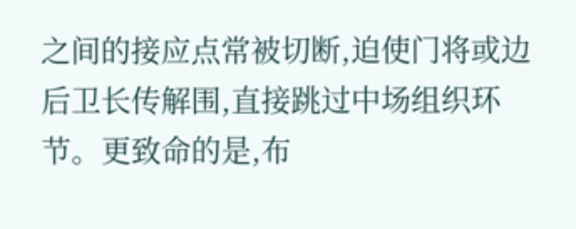之间的接应点常被切断,迫使门将或边后卫长传解围,直接跳过中场组织环节。更致命的是,布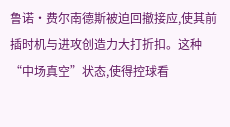鲁诺·费尔南德斯被迫回撤接应,使其前插时机与进攻创造力大打折扣。这种“中场真空”状态,使得控球看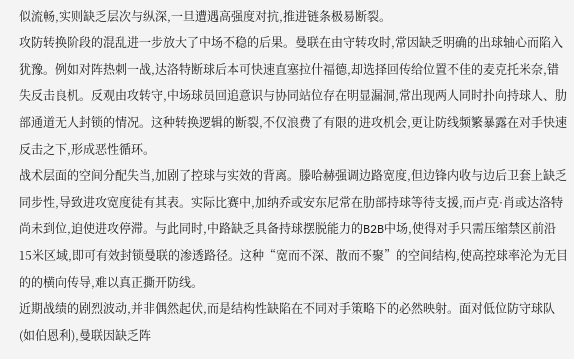似流畅,实则缺乏层次与纵深,一旦遭遇高强度对抗,推进链条极易断裂。
攻防转换阶段的混乱进一步放大了中场不稳的后果。曼联在由守转攻时,常因缺乏明确的出球轴心而陷入犹豫。例如对阵热刺一战,达洛特断球后本可快速直塞拉什福德,却选择回传给位置不佳的麦克托米奈,错失反击良机。反观由攻转守,中场球员回追意识与协同站位存在明显漏洞,常出现两人同时扑向持球人、肋部通道无人封锁的情况。这种转换逻辑的断裂,不仅浪费了有限的进攻机会,更让防线频繁暴露在对手快速反击之下,形成恶性循环。
战术层面的空间分配失当,加剧了控球与实效的背离。滕哈赫强调边路宽度,但边锋内收与边后卫套上缺乏同步性,导致进攻宽度徒有其表。实际比赛中,加纳乔或安东尼常在肋部持球等待支援,而卢克·肖或达洛特尚未到位,迫使进攻停滞。与此同时,中路缺乏具备持球摆脱能力的B2B中场,使得对手只需压缩禁区前沿15米区域,即可有效封锁曼联的渗透路径。这种“宽而不深、散而不聚”的空间结构,使高控球率沦为无目的的横向传导,难以真正撕开防线。
近期战绩的剧烈波动,并非偶然起伏,而是结构性缺陷在不同对手策略下的必然映射。面对低位防守球队(如伯恩利),曼联因缺乏阵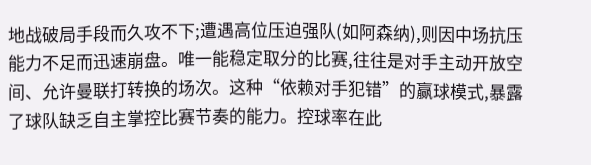地战破局手段而久攻不下;遭遇高位压迫强队(如阿森纳),则因中场抗压能力不足而迅速崩盘。唯一能稳定取分的比赛,往往是对手主动开放空间、允许曼联打转换的场次。这种“依赖对手犯错”的赢球模式,暴露了球队缺乏自主掌控比赛节奏的能力。控球率在此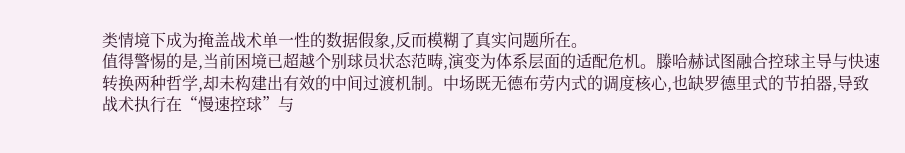类情境下成为掩盖战术单一性的数据假象,反而模糊了真实问题所在。
值得警惕的是,当前困境已超越个别球员状态范畴,演变为体系层面的适配危机。滕哈赫试图融合控球主导与快速转换两种哲学,却未构建出有效的中间过渡机制。中场既无德布劳内式的调度核心,也缺罗德里式的节拍器,导致战术执行在“慢速控球”与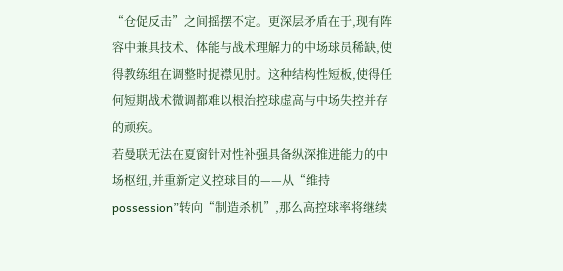“仓促反击”之间摇摆不定。更深层矛盾在于,现有阵容中兼具技术、体能与战术理解力的中场球员稀缺,使得教练组在调整时捉襟见肘。这种结构性短板,使得任何短期战术微调都难以根治控球虚高与中场失控并存的顽疾。
若曼联无法在夏窗针对性补强具备纵深推进能力的中场枢纽,并重新定义控球目的——从“维持 possession”转向“制造杀机”,那么高控球率将继续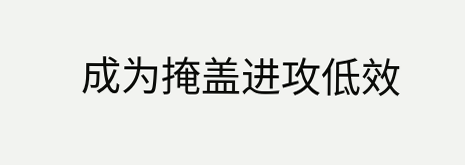成为掩盖进攻低效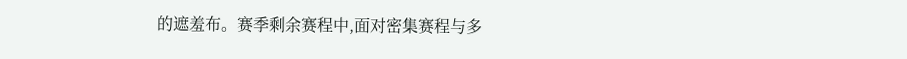的遮羞布。赛季剩余赛程中,面对密集赛程与多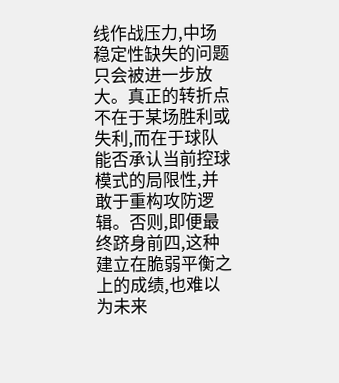线作战压力,中场稳定性缺失的问题只会被进一步放大。真正的转折点不在于某场胜利或失利,而在于球队能否承认当前控球模式的局限性,并敢于重构攻防逻辑。否则,即便最终跻身前四,这种建立在脆弱平衡之上的成绩,也难以为未来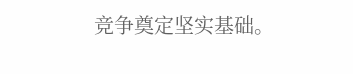竞争奠定坚实基础。